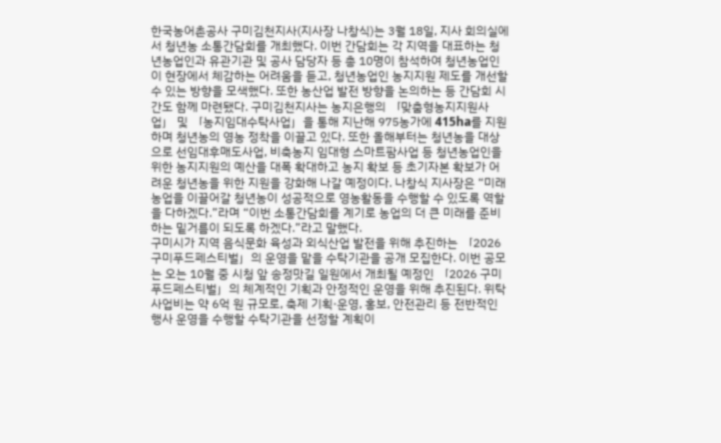한국농어촌공사 구미김천지사(지사장 나창식)는 3월 18일, 지사 회의실에서 청년농 소통간담회를 개최했다. 이번 간담회는 각 지역을 대표하는 청년농업인과 유관기관 및 공사 담당자 등 총 10명이 참석하여 청년농업인이 현장에서 체감하는 어려움을 듣고, 청년농업인 농지지원 제도를 개선할 수 있는 방향을 모색했다. 또한 농산업 발전 방향을 논의하는 등 간담회 시간도 함께 마련됐다. 구미김천지사는 농지은행의 「맞춤형농지지원사업」 및 「농지임대수탁사업」을 통해 지난해 975농가에 415ha를 지원하며 청년농의 영농 정착을 이끌고 있다. 또한 올해부터는 청년농을 대상으로 선임대후매도사업, 비축농지 임대형 스마트팜사업 등 청년농업인을 위한 농지지원의 예산을 대폭 확대하고 농지 확보 등 초기자본 확보가 어려운 청년농을 위한 지원을 강화해 나갈 예정이다. 나창식 지사장은 “미래농업을 이끌어갈 청년농이 성공적으로 영농활동을 수행할 수 있도록 역할을 다하겠다.”라며 “이번 소통간담회를 계기로 농업의 더 큰 미래를 준비하는 밑거름이 되도록 하겠다.”라고 말했다.
구미시가 지역 음식문화 육성과 외식산업 발전을 위해 추진하는 「2026 구미푸드페스티벌」의 운영을 맡을 수탁기관을 공개 모집한다. 이번 공모는 오는 10월 중 시청 앞 송정맛길 일원에서 개최될 예정인 「2026 구미푸드페스티벌」의 체계적인 기획과 안정적인 운영을 위해 추진된다. 위탁사업비는 약 6억 원 규모로, 축제 기획·운영, 홍보, 안전관리 등 전반적인 행사 운영을 수행할 수탁기관을 선정할 계획이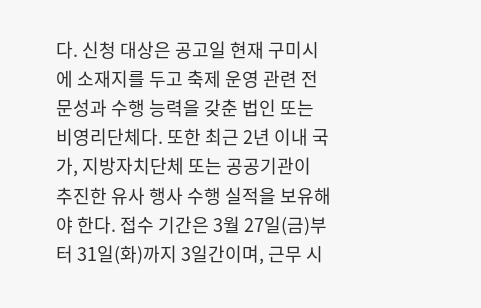다. 신청 대상은 공고일 현재 구미시에 소재지를 두고 축제 운영 관련 전문성과 수행 능력을 갖춘 법인 또는 비영리단체다. 또한 최근 2년 이내 국가, 지방자치단체 또는 공공기관이 추진한 유사 행사 수행 실적을 보유해야 한다. 접수 기간은 3월 27일(금)부터 31일(화)까지 3일간이며, 근무 시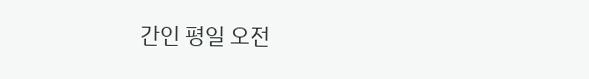간인 평일 오전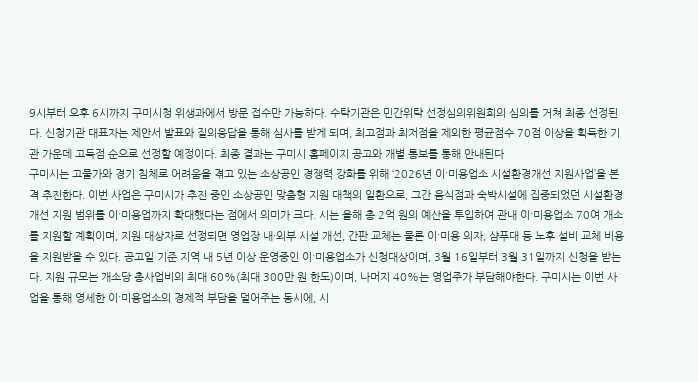9시부터 오후 6시까지 구미시청 위생과에서 방문 접수만 가능하다. 수탁기관은 민간위탁 선정심의위원회의 심의를 거쳐 최종 선정된다. 신청기관 대표자는 제안서 발표와 질의응답을 통해 심사를 받게 되며, 최고점과 최저점을 제외한 평균점수 70점 이상을 획득한 기관 가운데 고득점 순으로 선정할 예정이다. 최종 결과는 구미시 홈페이지 공고와 개별 통보를 통해 안내된다
구미시는 고물가와 경기 침체로 어려움을 겪고 있는 소상공인 경쟁력 강화를 위해 ‘2026년 이ˑ미용업소 시설환경개선 지원사업’을 본격 추진한다. 이번 사업은 구미시가 추진 중인 소상공인 맞춤형 지원 대책의 일환으로, 그간 음식점과 숙박시설에 집중되었던 시설환경개선 지원 범위를 이ˑ미용업까지 확대했다는 점에서 의미가 크다. 시는 올해 총 2억 원의 예산을 투입하여 관내 이ˑ미용업소 70여 개소를 지원할 계획이며, 지원 대상자로 선정되면 영업장 내·외부 시설 개선, 간판 교체는 물론 이ˑ미용 의자, 샴푸대 등 노후 설비 교체 비용을 지원받을 수 있다. 공고일 기준 지역 내 5년 이상 운영중인 이ˑ미용업소가 신청대상이며, 3월 16일부터 3월 31일까지 신청을 받는다. 지원 규모는 개소당 총사업비의 최대 60%(최대 300만 원 한도)이며, 나머지 40%는 영업주가 부담해야한다. 구미시는 이번 사업을 통해 영세한 이ˑ미용업소의 경제적 부담을 덜어주는 동시에, 시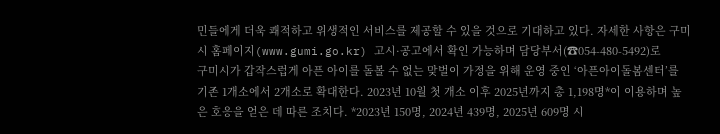민들에게 더욱 쾌적하고 위생적인 서비스를 제공할 수 있을 것으로 기대하고 있다. 자세한 사항은 구미시 홈페이지(www.gumi.go.kr) 고시·공고에서 확인 가능하며 담당부서(☎054-480-5492)로
구미시가 갑작스럽게 아픈 아이를 돌볼 수 없는 맞벌이 가정을 위해 운영 중인 ‘아픈아이돌봄센터’를 기존 1개소에서 2개소로 확대한다. 2023년 10월 첫 개소 이후 2025년까지 총 1,198명*이 이용하며 높은 호응을 얻은 데 따른 조치다. *2023년 150명, 2024년 439명, 2025년 609명 시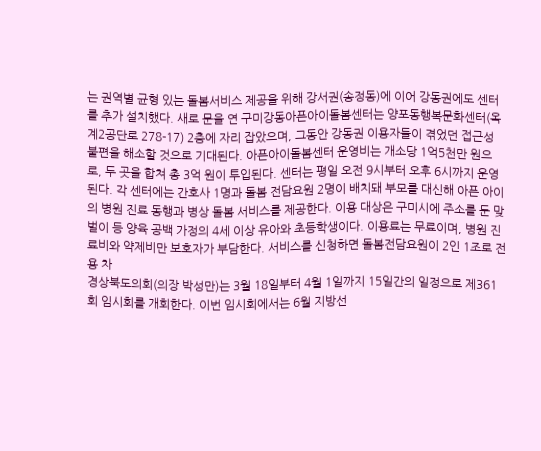는 권역별 균형 있는 돌봄서비스 제공을 위해 강서권(송정동)에 이어 강동권에도 센터를 추가 설치했다. 새로 문을 연 구미강동아픈아이돌봄센터는 양포동행복문화센터(옥계2공단로 278-17) 2층에 자리 잡았으며, 그동안 강동권 이용자들이 겪었던 접근성 불편을 해소할 것으로 기대된다. 아픈아이돌봄센터 운영비는 개소당 1억5천만 원으로, 두 곳을 합쳐 총 3억 원이 투입된다. 센터는 평일 오전 9시부터 오후 6시까지 운영된다. 각 센터에는 간호사 1명과 돌봄 전담요원 2명이 배치돼 부모를 대신해 아픈 아이의 병원 진료 동행과 병상 돌봄 서비스를 제공한다. 이용 대상은 구미시에 주소를 둔 맞벌이 등 양육 공백 가정의 4세 이상 유아와 초등학생이다. 이용료는 무료이며, 병원 진료비와 약제비만 보호자가 부담한다. 서비스를 신청하면 돌봄전담요원이 2인 1조로 전용 차
경상북도의회(의장 박성만)는 3월 18일부터 4월 1일까지 15일간의 일정으로 제361회 임시회를 개회한다. 이번 임시회에서는 6월 지방선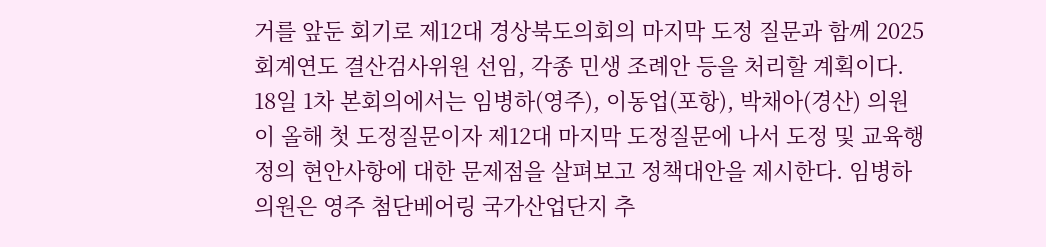거를 앞둔 회기로 제12대 경상북도의회의 마지막 도정 질문과 함께 2025회계연도 결산검사위원 선임, 각종 민생 조례안 등을 처리할 계획이다. 18일 1차 본회의에서는 임병하(영주), 이동업(포항), 박채아(경산) 의원이 올해 첫 도정질문이자 제12대 마지막 도정질문에 나서 도정 및 교육행정의 현안사항에 대한 문제점을 살펴보고 정책대안을 제시한다. 임병하 의원은 영주 첨단베어링 국가산업단지 추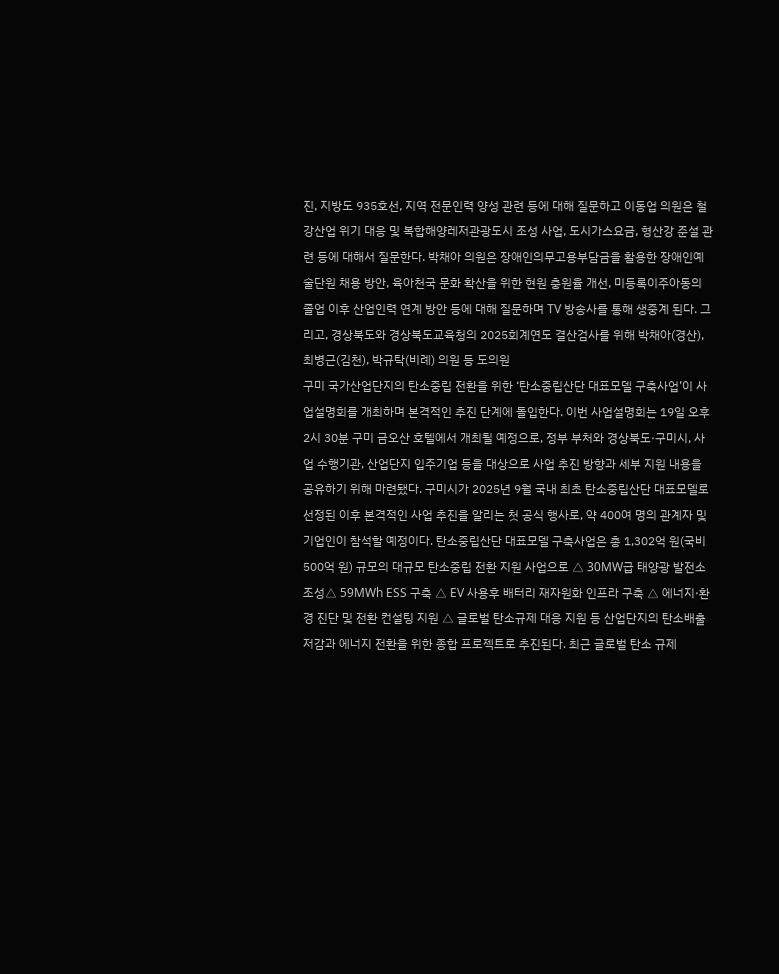진, 지방도 935호선, 지역 전문인력 양성 관련 등에 대해 질문하고 이동업 의원은 철강산업 위기 대응 및 복합해양레저관광도시 조성 사업, 도시가스요금, 형산강 준설 관련 등에 대해서 질문한다. 박채아 의원은 장애인의무고용부담금을 활용한 장애인예술단원 채용 방안, 육아천국 문화 확산을 위한 현원 충원율 개선, 미등록이주아동의 졸업 이후 산업인력 연계 방안 등에 대해 질문하며 TV 방송사를 통해 생중계 된다. 그리고, 경상북도와 경상북도교육청의 2025회계연도 결산검사를 위해 박채아(경산), 최병근(김천), 박규탁(비례) 의원 등 도의원
구미 국가산업단지의 탄소중립 전환을 위한 ‘탄소중립산단 대표모델 구축사업’이 사업설명회를 개최하며 본격적인 추진 단계에 돌입한다. 이번 사업설명회는 19일 오후 2시 30분 구미 금오산 호텔에서 개최될 예정으로, 정부 부처와 경상북도·구미시, 사업 수행기관, 산업단지 입주기업 등을 대상으로 사업 추진 방향과 세부 지원 내용을 공유하기 위해 마련됐다. 구미시가 2025년 9월 국내 최초 탄소중립산단 대표모델로 선정된 이후 본격적인 사업 추진을 알리는 첫 공식 행사로, 약 400여 명의 관계자 및 기업인이 참석할 예정이다. 탄소중립산단 대표모델 구축사업은 총 1,302억 원(국비 500억 원) 규모의 대규모 탄소중립 전환 지원 사업으로 △ 30MW급 태양광 발전소 조성△ 59MWh ESS 구축 △ EV 사용후 배터리 재자원화 인프라 구축 △ 에너지·환경 진단 및 전환 컨설팅 지원 △ 글로벌 탄소규제 대응 지원 등 산업단지의 탄소배출 저감과 에너지 전환을 위한 종합 프로젝트로 추진된다. 최근 글로벌 탄소 규제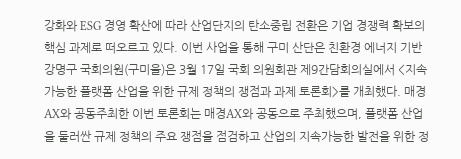강화와 ESG 경영 확산에 따라 산업단지의 탄소중립 전환은 기업 경쟁력 확보의 핵심 과제로 떠오르고 있다. 이번 사업을 통해 구미 산단은 친환경 에너지 기반
강명구 국회의원(구미을)은 3월 17일 국회 의원회관 제9간담회의실에서 <지속가능한 플랫폼 산업을 위한 규제 정책의 쟁점과 과제 토론회>를 개최했다. 매경AX와 공동주최한 이번 토론회는 매경AX와 공동으로 주최했으며, 플랫폼 산업을 둘러싼 규제 정책의 주요 쟁점을 점검하고 산업의 지속가능한 발전을 위한 정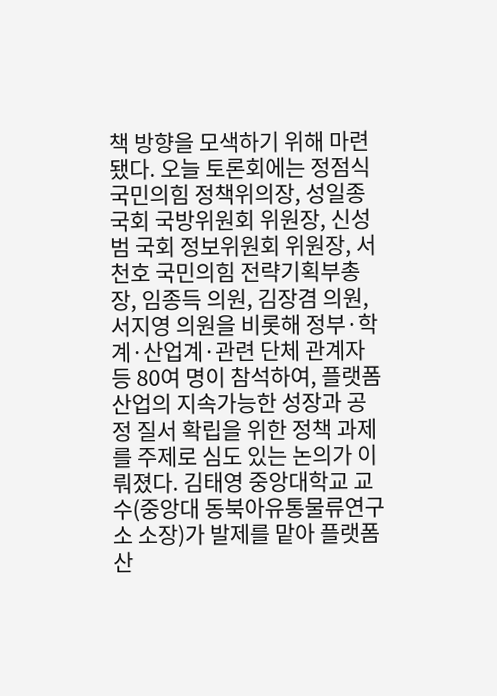책 방향을 모색하기 위해 마련됐다. 오늘 토론회에는 정점식 국민의힘 정책위의장, 성일종 국회 국방위원회 위원장, 신성범 국회 정보위원회 위원장, 서천호 국민의힘 전략기획부총장, 임종득 의원, 김장겸 의원, 서지영 의원을 비롯해 정부·학계·산업계·관련 단체 관계자 등 80여 명이 참석하여, 플랫폼 산업의 지속가능한 성장과 공정 질서 확립을 위한 정책 과제를 주제로 심도 있는 논의가 이뤄졌다. 김태영 중앙대학교 교수(중앙대 동북아유통물류연구소 소장)가 발제를 맡아 플랫폼 산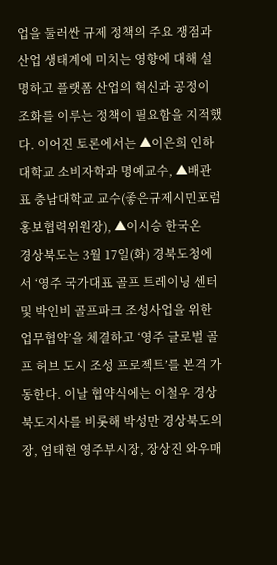업을 둘러싼 규제 정책의 주요 쟁점과 산업 생태계에 미치는 영향에 대해 설명하고 플랫폼 산업의 혁신과 공정이 조화를 이루는 정책이 필요함을 지적했다. 이어진 토론에서는 ▲이은희 인하대학교 소비자학과 명예교수, ▲배관표 충남대학교 교수(좋은규제시민포럼 홍보협력위원장), ▲이시승 한국온
경상북도는 3월 17일(화) 경북도청에서 ‘영주 국가대표 골프 트레이닝 센터 및 박인비 골프파크 조성사업을 위한 업무협약’을 체결하고 ‘영주 글로벌 골프 허브 도시 조성 프로젝트’를 본격 가동한다. 이날 협약식에는 이철우 경상북도지사를 비롯해 박성만 경상북도의장, 엄태현 영주부시장, 장상진 와우매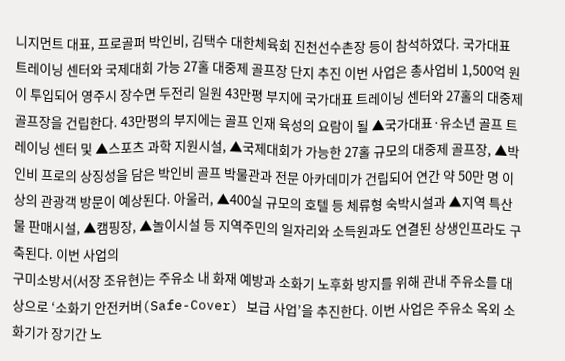니지먼트 대표, 프로골퍼 박인비, 김택수 대한체육회 진천선수촌장 등이 참석하였다. 국가대표 트레이닝 센터와 국제대회 가능 27홀 대중제 골프장 단지 추진 이번 사업은 총사업비 1,500억 원이 투입되어 영주시 장수면 두전리 일원 43만평 부지에 국가대표 트레이닝 센터와 27홀의 대중제 골프장을 건립한다. 43만평의 부지에는 골프 인재 육성의 요람이 될 ▲국가대표·유소년 골프 트레이닝 센터 및 ▲스포츠 과학 지원시설, ▲국제대회가 가능한 27홀 규모의 대중제 골프장, ▲박인비 프로의 상징성을 담은 박인비 골프 박물관과 전문 아카데미가 건립되어 연간 약 50만 명 이상의 관광객 방문이 예상된다. 아울러, ▲400실 규모의 호텔 등 체류형 숙박시설과 ▲지역 특산물 판매시설, ▲캠핑장, ▲놀이시설 등 지역주민의 일자리와 소득원과도 연결된 상생인프라도 구축된다. 이번 사업의
구미소방서(서장 조유현)는 주유소 내 화재 예방과 소화기 노후화 방지를 위해 관내 주유소를 대상으로 ‘소화기 안전커버(Safe-Cover) 보급 사업’을 추진한다. 이번 사업은 주유소 옥외 소화기가 장기간 노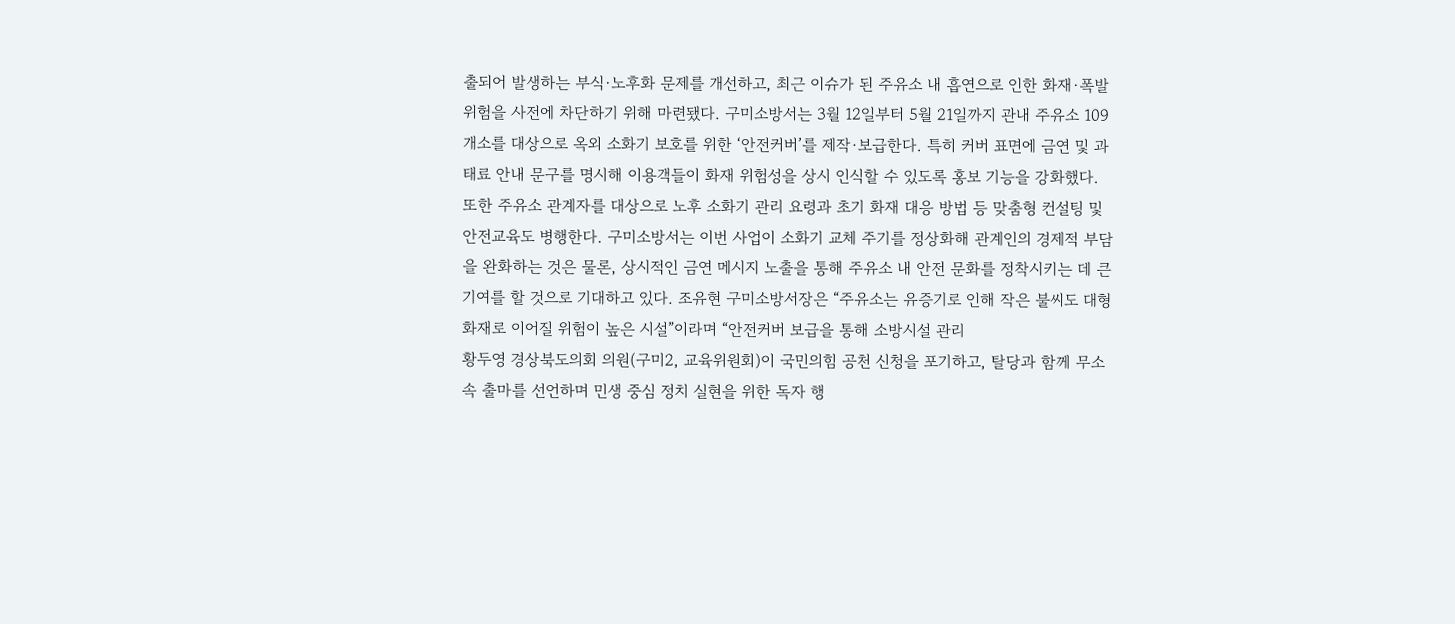출되어 발생하는 부식·노후화 문제를 개선하고, 최근 이슈가 된 주유소 내 흡연으로 인한 화재·폭발 위험을 사전에 차단하기 위해 마련됐다. 구미소방서는 3월 12일부터 5월 21일까지 관내 주유소 109개소를 대상으로 옥외 소화기 보호를 위한 ‘안전커버’를 제작·보급한다. 특히 커버 표면에 금연 및 과태료 안내 문구를 명시해 이용객들이 화재 위험성을 상시 인식할 수 있도록 홍보 기능을 강화했다. 또한 주유소 관계자를 대상으로 노후 소화기 관리 요령과 초기 화재 대응 방법 등 맞춤형 컨설팅 및 안전교육도 병행한다. 구미소방서는 이번 사업이 소화기 교체 주기를 정상화해 관계인의 경제적 부담을 완화하는 것은 물론, 상시적인 금연 메시지 노출을 통해 주유소 내 안전 문화를 정착시키는 데 큰 기여를 할 것으로 기대하고 있다. 조유현 구미소방서장은 “주유소는 유증기로 인해 작은 불씨도 대형 화재로 이어질 위험이 높은 시설”이라며 “안전커버 보급을 통해 소방시설 관리
황두영 경상북도의회 의원(구미2, 교육위원회)이 국민의힘 공천 신청을 포기하고, 탈당과 함께 무소속 출마를 선언하며 민생 중심 정치 실현을 위한 독자 행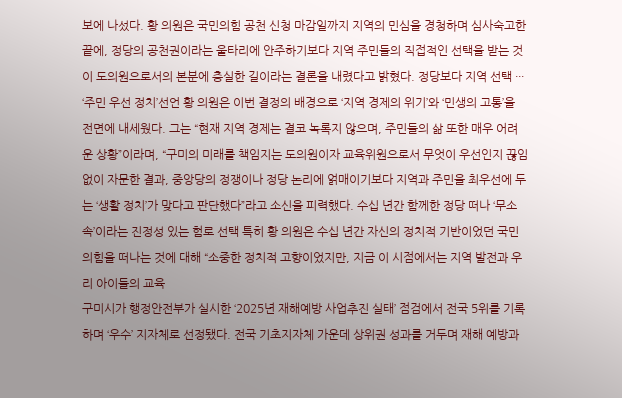보에 나섰다. 황 의원은 국민의힘 공천 신청 마감일까지 지역의 민심을 경청하며 심사숙고한 끝에, 정당의 공천권이라는 울타리에 안주하기보다 지역 주민들의 직접적인 선택을 받는 것이 도의원으로서의 본분에 충실한 길이라는 결론을 내렸다고 밝혔다. 정당보다 지역 선택 ··· ‘주민 우선 정치’선언 황 의원은 이번 결정의 배경으로 ‘지역 경제의 위기’와 ‘민생의 고통’을 전면에 내세웠다. 그는 “현재 지역 경제는 결코 녹록지 않으며, 주민들의 삶 또한 매우 어려운 상황”이라며, “구미의 미래를 책임지는 도의원이자 교육위원으로서 무엇이 우선인지 끊임없이 자문한 결과, 중앙당의 정쟁이나 정당 논리에 얽매이기보다 지역과 주민을 최우선에 두는 ‘생활 정치’가 맞다고 판단했다”라고 소신을 피력했다. 수십 년간 함께한 정당 떠나 ‘무소속’이라는 진정성 있는 험로 선택 특히 황 의원은 수십 년간 자신의 정치적 기반이었던 국민의힘을 떠나는 것에 대해 “소중한 정치적 고향이었지만, 지금 이 시점에서는 지역 발전과 우리 아이들의 교육
구미시가 행정안전부가 실시한 ‘2025년 재해예방 사업추진 실태’ 점검에서 전국 5위를 기록하며 ‘우수’ 지자체로 선정됐다. 전국 기초지자체 가운데 상위권 성과를 거두며 재해 예방과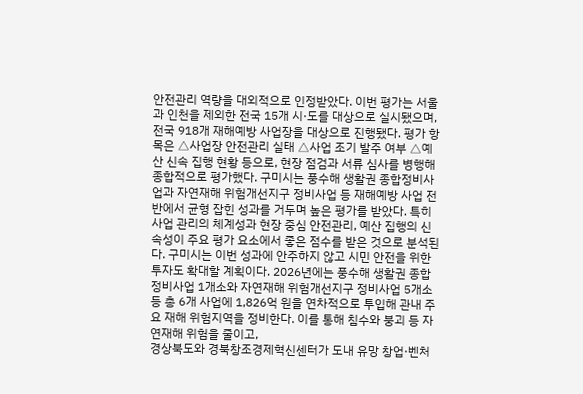안전관리 역량을 대외적으로 인정받았다. 이번 평가는 서울과 인천을 제외한 전국 15개 시·도를 대상으로 실시됐으며, 전국 918개 재해예방 사업장을 대상으로 진행됐다. 평가 항목은 △사업장 안전관리 실태 △사업 조기 발주 여부 △예산 신속 집행 현황 등으로, 현장 점검과 서류 심사를 병행해 종합적으로 평가했다. 구미시는 풍수해 생활권 종합정비사업과 자연재해 위험개선지구 정비사업 등 재해예방 사업 전반에서 균형 잡힌 성과를 거두며 높은 평가를 받았다. 특히 사업 관리의 체계성과 현장 중심 안전관리, 예산 집행의 신속성이 주요 평가 요소에서 좋은 점수를 받은 것으로 분석된다. 구미시는 이번 성과에 안주하지 않고 시민 안전을 위한 투자도 확대할 계획이다. 2026년에는 풍수해 생활권 종합정비사업 1개소와 자연재해 위험개선지구 정비사업 5개소 등 총 6개 사업에 1,826억 원을 연차적으로 투입해 관내 주요 재해 위험지역을 정비한다. 이를 통해 침수와 붕괴 등 자연재해 위험을 줄이고,
경상북도와 경북창조경제혁신센터가 도내 유망 창업·벤처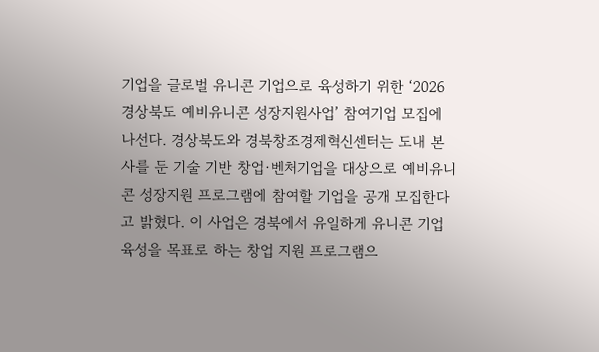기업을 글로벌 유니콘 기업으로 육성하기 위한 ‘2026 경상북도 예비유니콘 성장지원사업’ 참여기업 모집에 나선다. 경상북도와 경북창조경제혁신센터는 도내 본사를 둔 기술 기반 창업·벤처기업을 대상으로 예비유니콘 성장지원 프로그램에 참여할 기업을 공개 모집한다고 밝혔다. 이 사업은 경북에서 유일하게 유니콘 기업 육성을 목표로 하는 창업 지원 프로그램으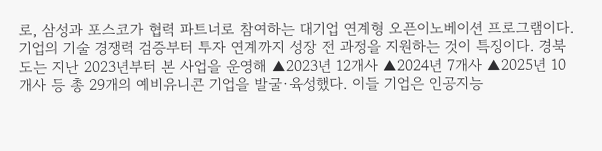로, 삼성과 포스코가 협력 파트너로 참여하는 대기업 연계형 오픈이노베이션 프로그램이다. 기업의 기술 경쟁력 검증부터 투자 연계까지 성장 전 과정을 지원하는 것이 특징이다. 경북도는 지난 2023년부터 본 사업을 운영해 ▲2023년 12개사 ▲2024년 7개사 ▲2025년 10개사 등 총 29개의 예비유니콘 기업을 발굴·육성했다. 이들 기업은 인공지능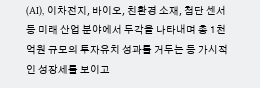(AI), 이차전지, 바이오, 친환경 소재, 첨단 센서 등 미래 산업 분야에서 두각을 나타내며 총 1천억원 규모의 투자유치 성과를 거두는 등 가시적인 성장세를 보이고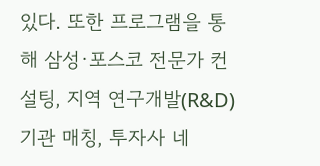있다. 또한 프로그램을 통해 삼성·포스코 전문가 컨설팅, 지역 연구개발(R&D) 기관 매칭, 투자사 네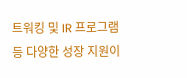트워킹 및 IR 프로그램 등 다양한 성장 지원이